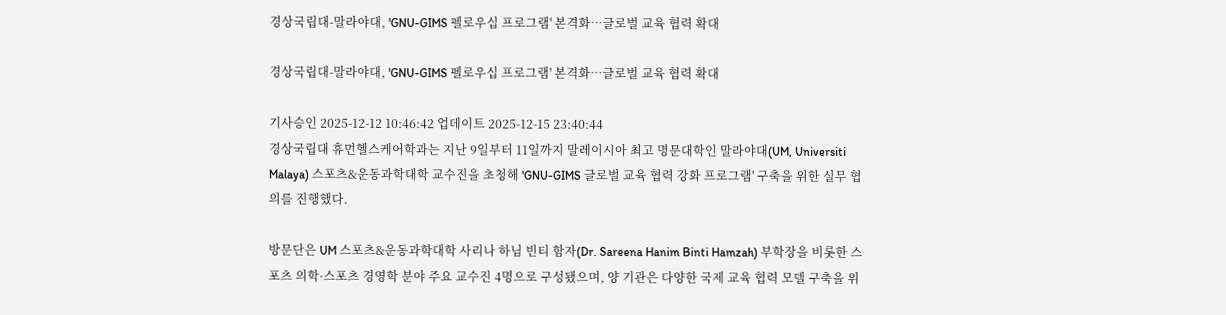경상국립대-말라야대, 'GNU-GIMS 펠로우십 프로그램' 본격화…글로벌 교육 협력 확대

경상국립대-말라야대, 'GNU-GIMS 펠로우십 프로그램' 본격화…글로벌 교육 협력 확대

기사승인 2025-12-12 10:46:42 업데이트 2025-12-15 23:40:44
경상국립대 휴먼헬스케어학과는 지난 9일부터 11일까지 말레이시아 최고 명문대학인 말라야대(UM, Universiti Malaya) 스포츠&운동과학대학 교수진을 초청해 'GNU-GIMS 글로벌 교육 협력 강화 프로그램' 구축을 위한 실무 협의를 진행했다.

방문단은 UM 스포츠&운동과학대학 사리나 하님 빈티 함자(Dr. Sareena Hanim Binti Hamzah) 부학장을 비롯한 스포츠 의학·스포츠 경영학 분야 주요 교수진 4명으로 구성됐으며, 양 기관은 다양한 국제 교육 협력 모델 구축을 위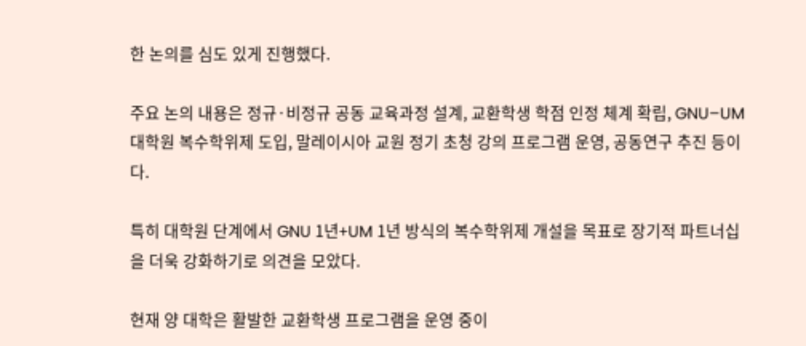한 논의를 심도 있게 진행했다.

주요 논의 내용은 정규·비정규 공동 교육과정 설계, 교환학생 학점 인정 체계 확립, GNU–UM 대학원 복수학위제 도입, 말레이시아 교원 정기 초청 강의 프로그램 운영, 공동연구 추진 등이다.

특히 대학원 단계에서 GNU 1년+UM 1년 방식의 복수학위제 개설을 목표로 장기적 파트너십을 더욱 강화하기로 의견을 모았다.

현재 양 대학은 활발한 교환학생 프로그램을 운영 중이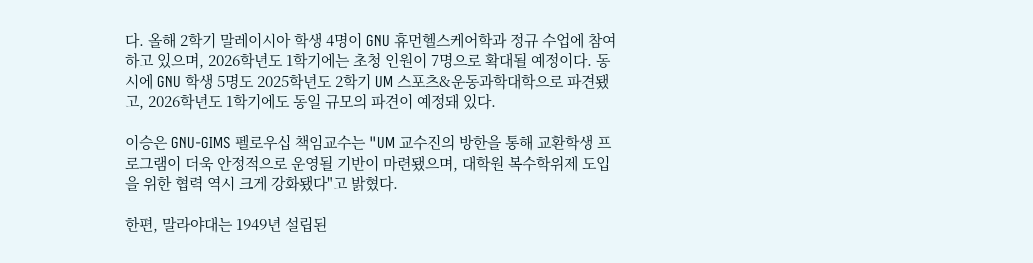다. 올해 2학기 말레이시아 학생 4명이 GNU 휴먼헬스케어학과 정규 수업에 참여하고 있으며, 2026학년도 1학기에는 초청 인원이 7명으로 확대될 예정이다. 동시에 GNU 학생 5명도 2025학년도 2학기 UM 스포츠&운동과학대학으로 파견됐고, 2026학년도 1학기에도 동일 규모의 파견이 예정돼 있다.

이승은 GNU-GIMS 펠로우십 책임교수는 "UM 교수진의 방한을 통해 교환학생 프로그램이 더욱 안정적으로 운영될 기반이 마련됐으며, 대학원 복수학위제 도입을 위한 협력 역시 크게 강화됐다"고 밝혔다.

한편, 말라야대는 1949년 설립된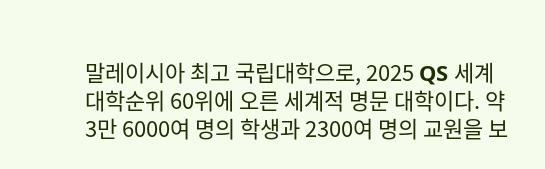말레이시아 최고 국립대학으로, 2025 QS 세계대학순위 60위에 오른 세계적 명문 대학이다. 약 3만 6000여 명의 학생과 2300여 명의 교원을 보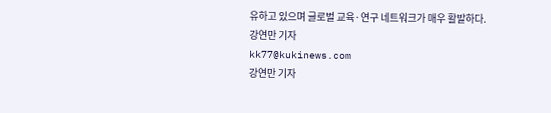유하고 있으며 글로벌 교육·연구 네트워크가 매우 활발하다.
강연만 기자
kk77@kukinews.com
강연만 기자